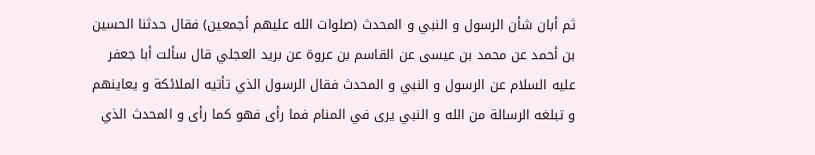ثم أبان شأن الرسول و النبي و المحدث (صلوات الله عليهم أجمعين) فقال حدثنا الحسين بن أحمد عن محمد بن عيسى عن القاسم بن عروة عن بريد العجلي قال سألت أبا جعفر عليه السلام عن الرسول و النبي و المحدث فقال الرسول الذي تأتيه الملائكة و يعاينهم و تبلغه الرسالة من الله و النبي يرى في المنام فما رأى فهو كما رأى و المحدث الذي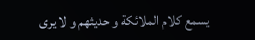يسمع كلام الملائكة و حديثهم و لا يرى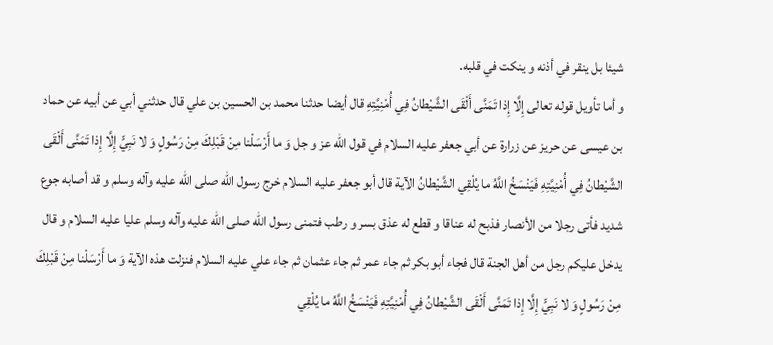شيئا بل ينقر في أذنه و ينكت في قلبه.
و أما تأويل قوله تعالى إِلَّا إِذا تَمَنَّى أَلْقَى الشَّيْطانُ فِي أُمْنِيَّتِهِ قال أيضا حدثنا محمد بن الحسين بن علي قال حدثني أبي عن أبيه عن حماد بن عيسى عن حريز عن زرارة عن أبي جعفر عليه السلام في قول الله عز و جل وَ ما أَرْسَلْنا مِنْ قَبْلِكَ مِنْ رَسُولٍ وَ لا نَبِيٍّ إِلَّا إِذا تَمَنَّى أَلْقَى الشَّيْطانُ فِي أُمْنِيَّتِهِ فَيَنْسَخُ اللَّهُ ما يُلْقِي الشَّيْطانُ الآية قال أبو جعفر عليه السلام خرج رسول الله صلى الله عليه وآله وسلم و قد أصابه جوع شديد فأتى رجلا من الأنصار فذبح له عناقا و قطع له عذق بسر و رطب فتمنى رسول الله صلى الله عليه وآله وسلم عليا عليه السلام و قال يدخل عليكم رجل من أهل الجنة قال فجاء أبو بكر ثم جاء عمر ثم جاء عثمان ثم جاء علي عليه السلام فنزلت هذه الآية وَ ما أَرْسَلْنا مِنْ قَبْلِكَ مِنْ رَسُولٍ وَ لا نَبِيٍّ إِلَّا إِذا تَمَنَّى أَلْقَى الشَّيْطانُ فِي أُمْنِيَّتِهِ فَيَنْسَخُ اللَّهُ ما يُلْقِي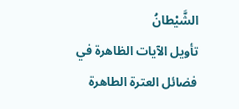الشَّيْطانُ
تأويل الآيات الظاهرة في فضائل العترة الطاهرة